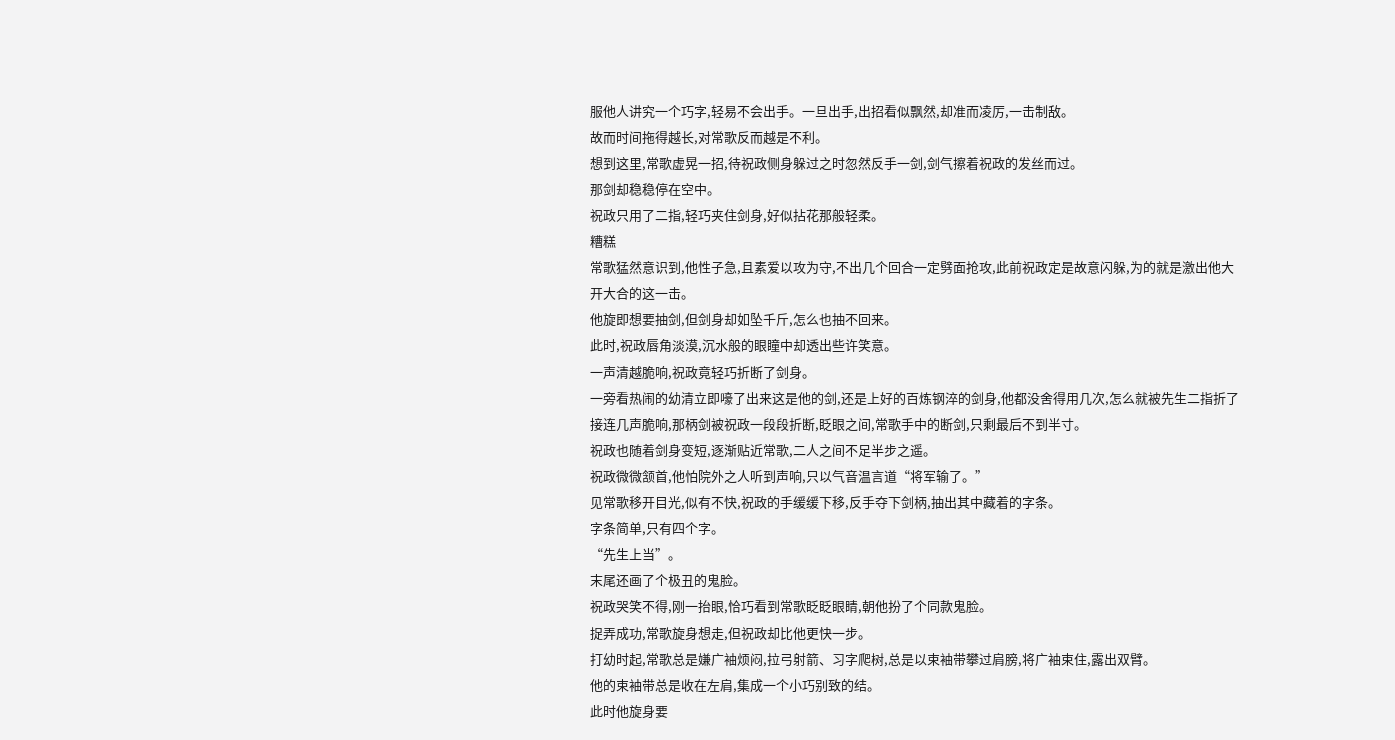服他人讲究一个巧字,轻易不会出手。一旦出手,出招看似飘然,却准而凌厉,一击制敌。
故而时间拖得越长,对常歌反而越是不利。
想到这里,常歌虚晃一招,待祝政侧身躲过之时忽然反手一剑,剑气擦着祝政的发丝而过。
那剑却稳稳停在空中。
祝政只用了二指,轻巧夹住剑身,好似拈花那般轻柔。
糟糕
常歌猛然意识到,他性子急,且素爱以攻为守,不出几个回合一定劈面抢攻,此前祝政定是故意闪躲,为的就是激出他大开大合的这一击。
他旋即想要抽剑,但剑身却如坠千斤,怎么也抽不回来。
此时,祝政唇角淡漠,沉水般的眼瞳中却透出些许笑意。
一声清越脆响,祝政竟轻巧折断了剑身。
一旁看热闹的幼清立即嚎了出来这是他的剑,还是上好的百炼钢淬的剑身,他都没舍得用几次,怎么就被先生二指折了
接连几声脆响,那柄剑被祝政一段段折断,眨眼之间,常歌手中的断剑,只剩最后不到半寸。
祝政也随着剑身变短,逐渐贴近常歌,二人之间不足半步之遥。
祝政微微颔首,他怕院外之人听到声响,只以气音温言道“将军输了。”
见常歌移开目光,似有不快,祝政的手缓缓下移,反手夺下剑柄,抽出其中藏着的字条。
字条简单,只有四个字。
“先生上当”。
末尾还画了个极丑的鬼脸。
祝政哭笑不得,刚一抬眼,恰巧看到常歌眨眨眼睛,朝他扮了个同款鬼脸。
捉弄成功,常歌旋身想走,但祝政却比他更快一步。
打幼时起,常歌总是嫌广袖烦闷,拉弓射箭、习字爬树,总是以束袖带攀过肩膀,将广袖束住,露出双臂。
他的束袖带总是收在左肩,集成一个小巧别致的结。
此时他旋身要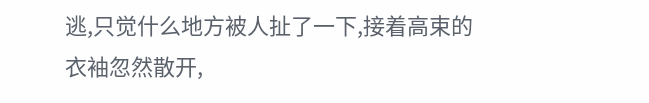逃,只觉什么地方被人扯了一下,接着高束的衣袖忽然散开,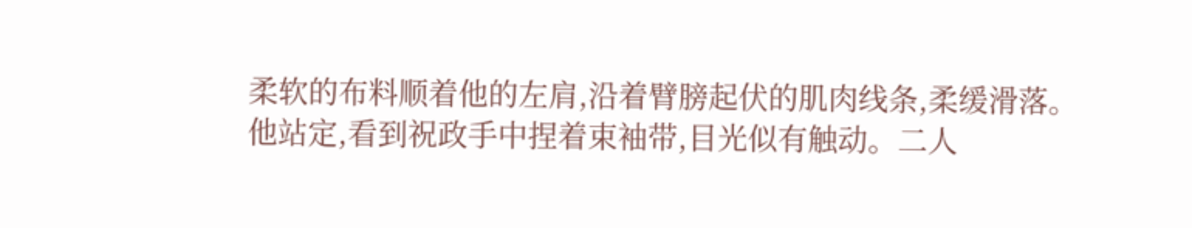柔软的布料顺着他的左肩,沿着臂膀起伏的肌肉线条,柔缓滑落。
他站定,看到祝政手中捏着束袖带,目光似有触动。二人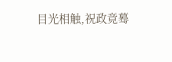目光相触,祝政竟蓦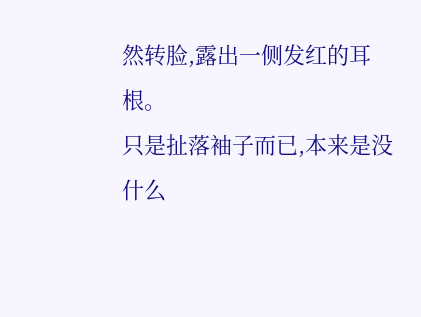然转脸,露出一侧发红的耳根。
只是扯落袖子而已,本来是没什么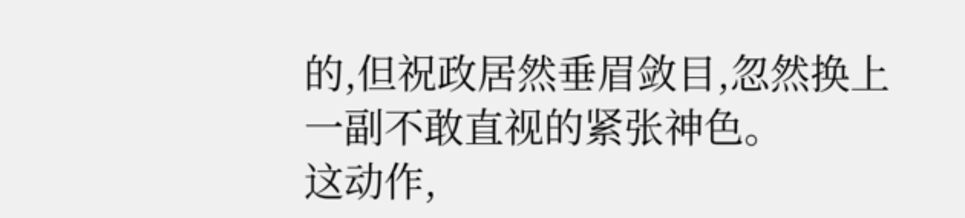的,但祝政居然垂眉敛目,忽然换上一副不敢直视的紧张神色。
这动作,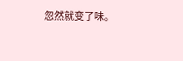忽然就变了味。